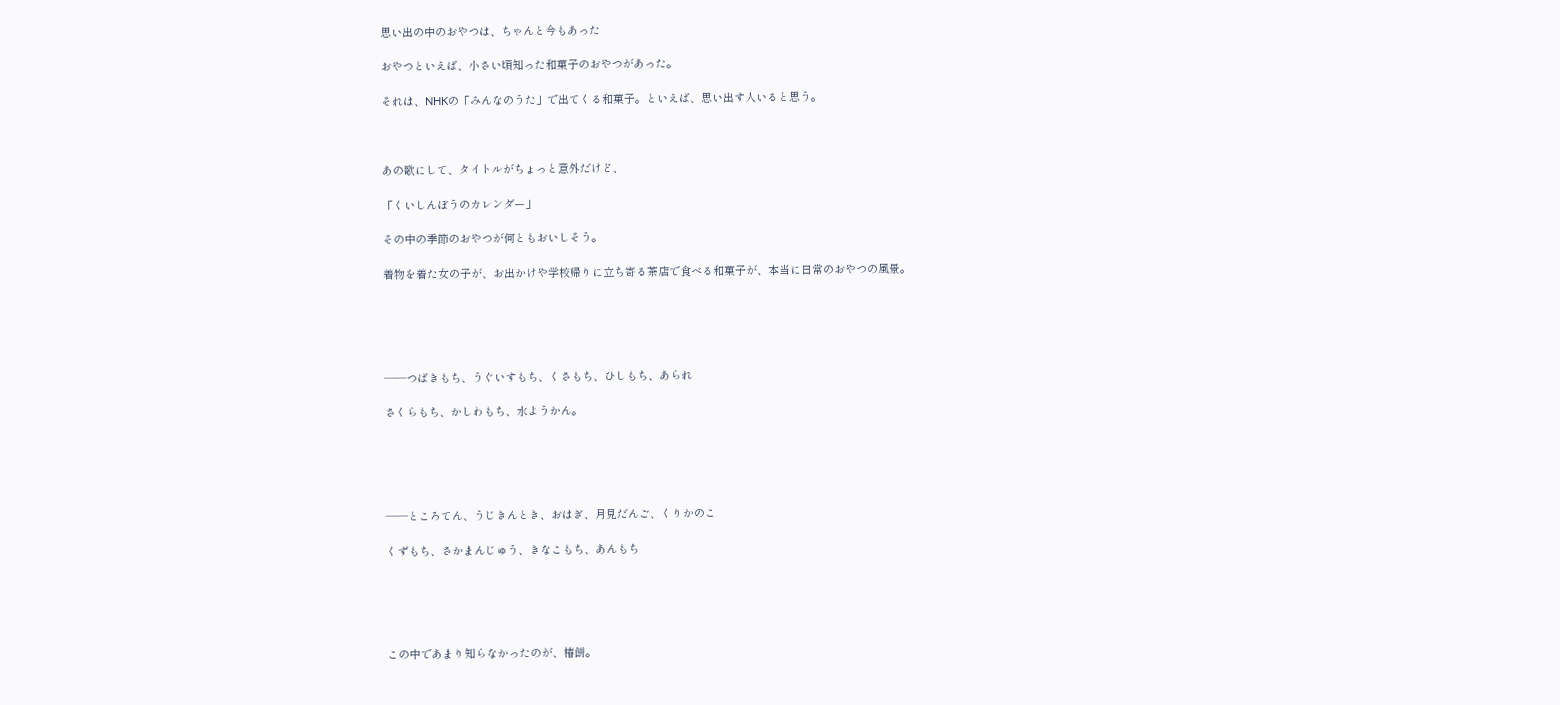思い出の中のおやつは、ちゃんと今もあった

おやつといえば、小さい頃知った和菓子のおやつがあった。

それは、NHKの「みんなのうた」で出てくる和菓子。といえば、思い出す人いると思う。



あの歌にして、タイトルがちょっと意外だけど、

「くいしんぼうのカレンダー」

その中の季節のおやつが何ともおいしそう。

着物を着た女の子が、お出かけや学校帰りに立ち寄る茶店で食べる和菓子が、本当に日常のおやつの風景。





――つばきもち、うぐいすもち、くさもち、ひしもち、あられ

さくらもち、かしわもち、水ようかん。





――ところてん、うじきんとき、おはぎ、月見だんご、くりかのこ

くずもち、さかまんじゅう、きなこもち、あんもち





この中であまり知らなかったのが、椿餅。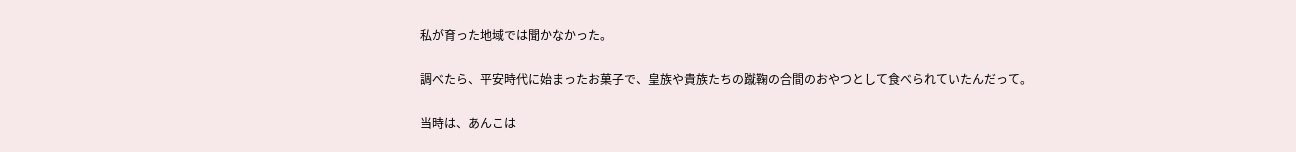私が育った地域では聞かなかった。

調べたら、平安時代に始まったお菓子で、皇族や貴族たちの蹴鞠の合間のおやつとして食べられていたんだって。

当時は、あんこは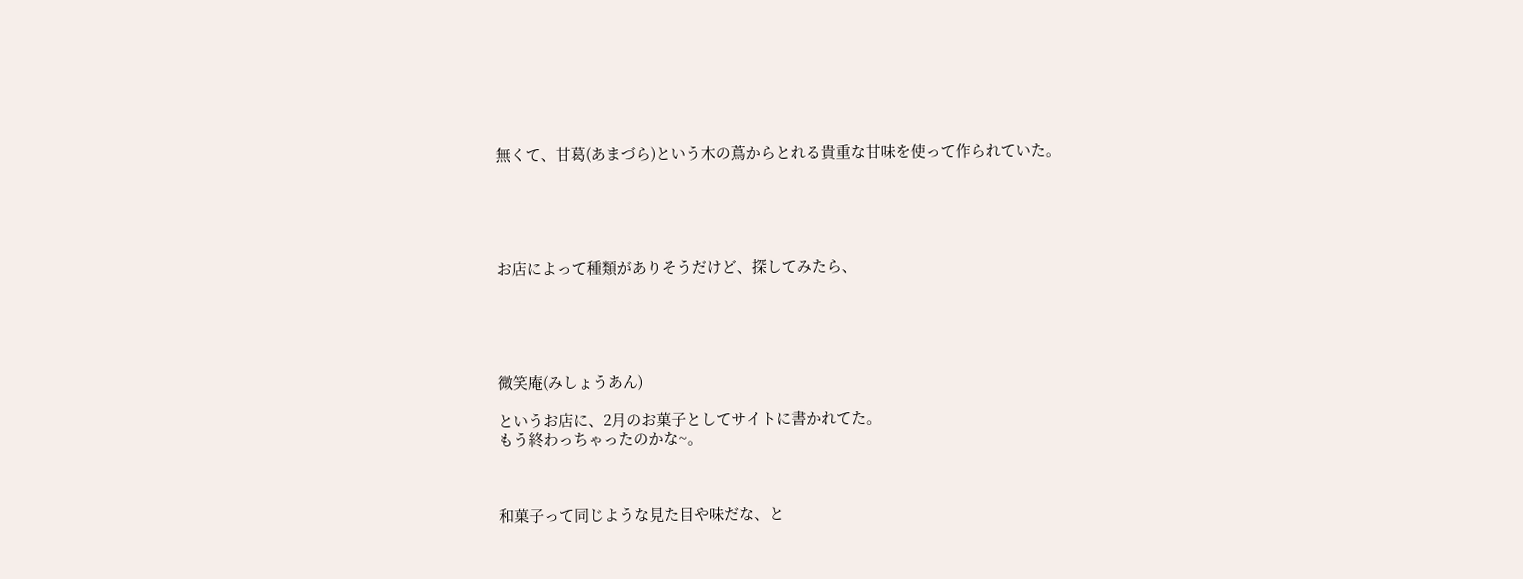無くて、甘葛(あまづら)という木の蔦からとれる貴重な甘味を使って作られていた。





お店によって種類がありそうだけど、探してみたら、





微笑庵(みしょうあん)

というお店に、2月のお菓子としてサイトに書かれてた。
もう終わっちゃったのかな~。



和菓子って同じような見た目や味だな、と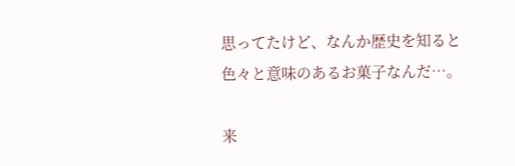思ってたけど、なんか歴史を知ると色々と意味のあるお菓子なんだ…。

来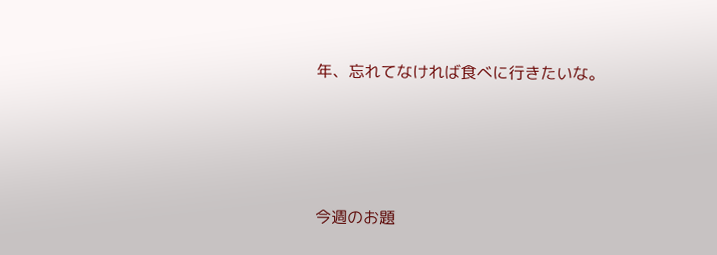年、忘れてなければ食べに行きたいな。





今週のお題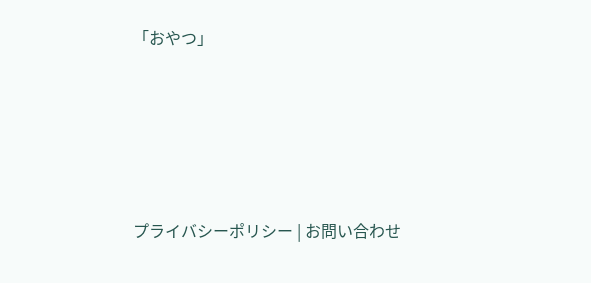「おやつ」





プライバシーポリシー | お問い合わせ